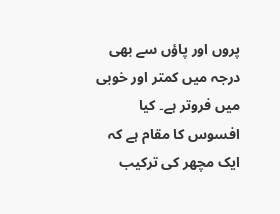پروں اور پاؤں سے بھی درجہ میں کمتر اور خوبی میں فروتر ہے۔ کیا افسوس کا مقام ہے کہ ایک مچھر کی ترکیب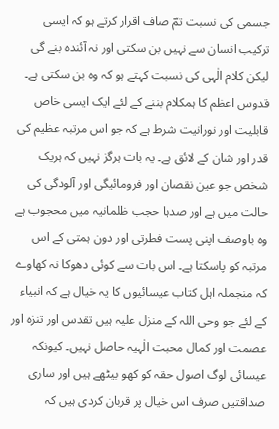جسمی کی نسبت تمؔ صاف اقرار کرتے ہو کہ ایسی ترکیب انسان سے نہیں بن سکتی اور نہ آئندہ بنے گی لیکن کلام الٰہی کی نسبت کہتے ہو کہ وہ بن سکتی ہے۔
قدوس اعظم کا ہمکلام بننے کے لئے ایک ایسی خاص قابلیت اور نورانیت شرط ہے کہ جو اس مرتبہ عظیم کی قدر اور شان کے لائق ہے۔ یہ بات ہرگز نہیں کہ ہریک شخص جو عین نقصان اور فرومائیگی اور آلودگی کی حالت میں ہے اور صدہا حجب ظلمانیہ میں محجوب ہے وہ باوصف اپنی پست فطرتی اور دون ہمتی کے اس مرتبہ کو پاسکتا ہے۔ اس بات سے کوئی دھوکا نہ کھاوے کہ منجملہ اہل کتاب عیسائیوں کا یہ خیال ہے کہ انبیاء کے لئے جو وحی اللہ کے منزل علیہ ہیں تقدس اور تنزہ اور عصمت اور کمال محبت الٰہیہ حاصل نہیں۔ کیونکہ عیسائی لوگ اصول حقہ کو کھو بیٹھے ہیں اور ساری صداقتیں صرف اس خیال پر قربان کردی ہیں کہ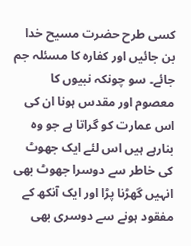کسی طرح حضرت مسیح خدا بن جائیں اور کفارہ کا مسئلہ جم جائے۔ سو چونکہ نبیوں کا معصوم اور مقدس ہونا ان کی اس عمارت کو گراتا ہے جو وہ بنارہے ہیں اس لئے ایک جھوٹ کی خاطر سے دوسرا جھوٹ بھی انہیں گھڑنا پڑا اور ایک آنکھ کے مفقود ہونے سے دوسری بھی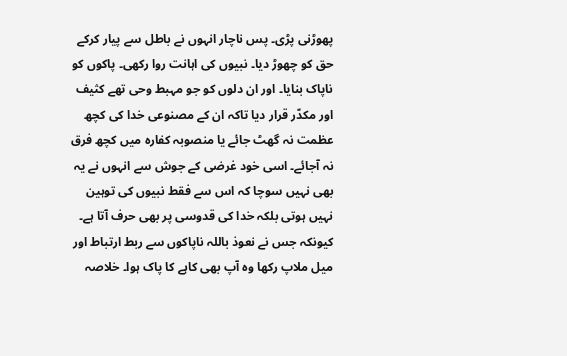پھوڑنی پڑی۔ پس ناچار انہوں نے باطل سے پیار کرکے حق کو چھوڑ دیا۔ نبیوں کی اہانت روا رکھی۔ پاکوں کو ناپاک بنایا۔ اور ان دلوں کو جو مہبط وحی تھے کثیف اور مکدّر قرار دیا تاکہ ان کے مصنوعی خدا کی کچھ عظمت نہ گھٹ جائے یا منصوبہ کفارہ میں کچھ فرق نہ آجائے۔ اسی خود غرضی کے جوش سے انہوں نے یہ بھی نہیں سوچا کہ اس سے فقط نبیوں کی توہین نہیں ہوتی بلکہ خدا کی قدوسی پر بھی حرف آتا ہے۔ کیونکہ جس نے نعوذ باللہ ناپاکوں سے ربط ارتباط اور میل ملاپ رکھا وہ آپ بھی کاہے کا پاک ہوا۔ خلاصہ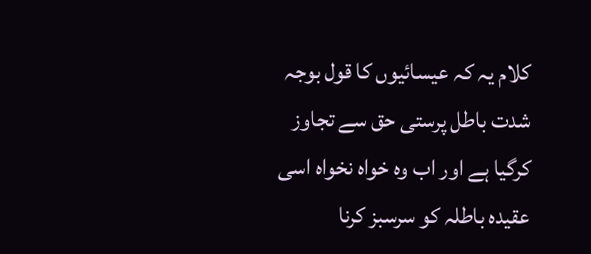کلام یہ کہ عیسائیوں کا قول بوجہ شدت باطل پرستی حق سے تجاوز کرگیا ہے اور اب وہ خواہ نخواہ اسی عقیدہ باطلہ کو سرسبز کرنا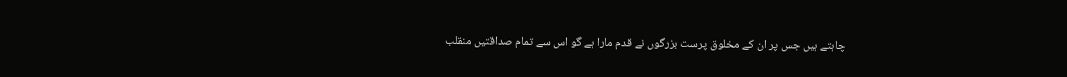چاہتے ہیں جس پر ان کے مخلوق پرست بزرگوں نے قدم مارا ہے گو اس سے تمام صداقتیں منقلب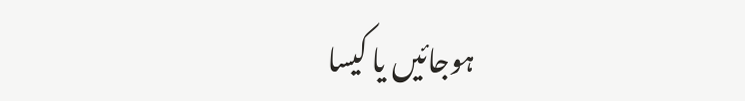ہوجائیں یا کیسا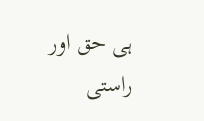ہی حق اور راستی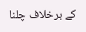کے برخلاف چلنا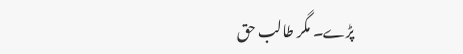پڑے۔ مگر طالب حق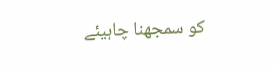کو سمجھنا چاہیئے